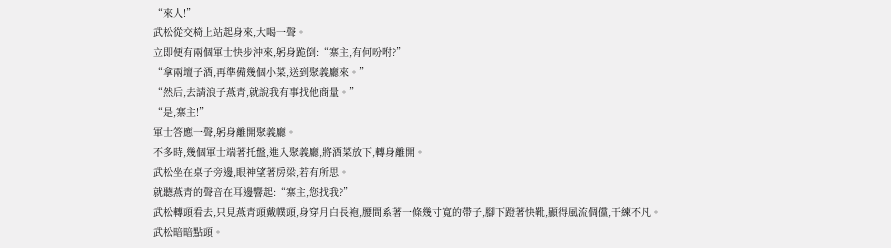“來人!”
武松從交椅上站起身來,大喝一聲。
立即便有兩個軍士快步沖來,躬身跪倒:“寨主,有何吩咐?”
“拿兩壇子酒,再準備幾個小菜,送到聚義廳來。”
“然后,去請浪子燕青,就說我有事找他商量。”
“是,寨主!”
軍士答應一聲,躬身離開聚義廳。
不多時,幾個軍士端著托盤,進入聚義廳,將酒菜放下,轉身離開。
武松坐在桌子旁邊,眼神望著房梁,若有所思。
就聽燕青的聲音在耳邊響起:“寨主,您找我?”
武松轉頭看去,只見燕青頭戴幞頭,身穿月白長袍,腰間系著一條幾寸寬的帶子,腳下蹬著快靴,顯得風流倜儻,干練不凡。
武松暗暗點頭。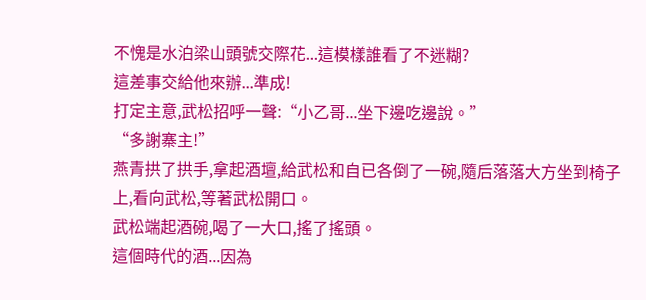不愧是水泊梁山頭號交際花...這模樣誰看了不迷糊?
這差事交給他來辦...準成!
打定主意,武松招呼一聲:“小乙哥...坐下邊吃邊說。”
“多謝寨主!”
燕青拱了拱手,拿起酒壇,給武松和自已各倒了一碗,隨后落落大方坐到椅子上,看向武松,等著武松開口。
武松端起酒碗,喝了一大口,搖了搖頭。
這個時代的酒...因為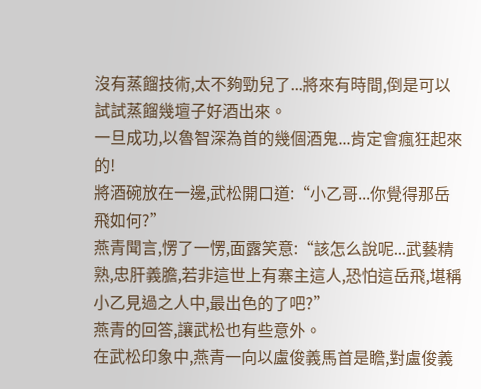沒有蒸餾技術,太不夠勁兒了...將來有時間,倒是可以試試蒸餾幾壇子好酒出來。
一旦成功,以魯智深為首的幾個酒鬼...肯定會瘋狂起來的!
將酒碗放在一邊,武松開口道:“小乙哥...你覺得那岳飛如何?”
燕青聞言,愣了一愣,面露笑意:“該怎么說呢...武藝精熟,忠肝義膽,若非這世上有寨主這人,恐怕這岳飛,堪稱小乙見過之人中,最出色的了吧?”
燕青的回答,讓武松也有些意外。
在武松印象中,燕青一向以盧俊義馬首是瞻,對盧俊義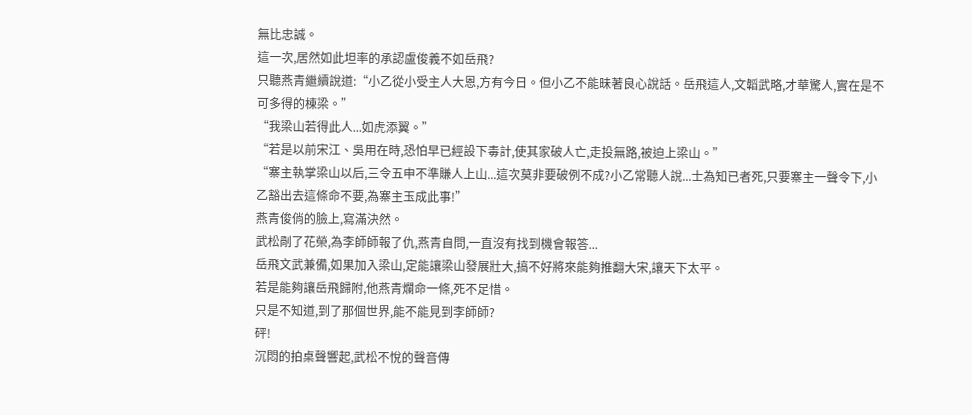無比忠誠。
這一次,居然如此坦率的承認盧俊義不如岳飛?
只聽燕青繼續說道:“小乙從小受主人大恩,方有今日。但小乙不能昧著良心說話。岳飛這人,文韜武略,才華驚人,實在是不可多得的棟梁。”
“我梁山若得此人...如虎添翼。”
“若是以前宋江、吳用在時,恐怕早已經設下毒計,使其家破人亡,走投無路,被迫上梁山。”
“寨主執掌梁山以后,三令五申不準賺人上山...這次莫非要破例不成?小乙常聽人說...士為知已者死,只要寨主一聲令下,小乙豁出去這條命不要,為寨主玉成此事!”
燕青俊俏的臉上,寫滿決然。
武松剮了花榮,為李師師報了仇,燕青自問,一直沒有找到機會報答...
岳飛文武兼備,如果加入梁山,定能讓梁山發展壯大,搞不好將來能夠推翻大宋,讓天下太平。
若是能夠讓岳飛歸附,他燕青爛命一條,死不足惜。
只是不知道,到了那個世界,能不能見到李師師?
砰!
沉悶的拍桌聲響起,武松不悅的聲音傳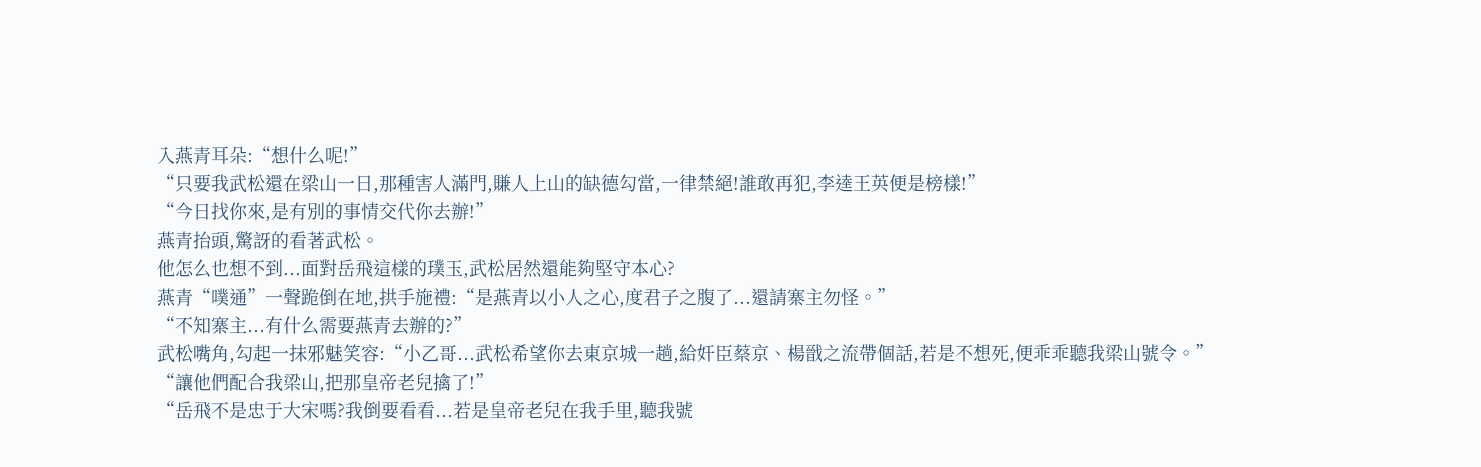入燕青耳朵:“想什么呢!”
“只要我武松還在梁山一日,那種害人滿門,賺人上山的缺德勾當,一律禁絕!誰敢再犯,李逵王英便是榜樣!”
“今日找你來,是有別的事情交代你去辦!”
燕青抬頭,驚訝的看著武松。
他怎么也想不到...面對岳飛這樣的璞玉,武松居然還能夠堅守本心?
燕青“噗通”一聲跪倒在地,拱手施禮:“是燕青以小人之心,度君子之腹了...還請寨主勿怪。”
“不知寨主...有什么需要燕青去辦的?”
武松嘴角,勾起一抹邪魅笑容:“小乙哥...武松希望你去東京城一趟,給奸臣蔡京、楊戩之流帶個話,若是不想死,便乖乖聽我梁山號令。”
“讓他們配合我梁山,把那皇帝老兒擒了!”
“岳飛不是忠于大宋嗎?我倒要看看...若是皇帝老兒在我手里,聽我號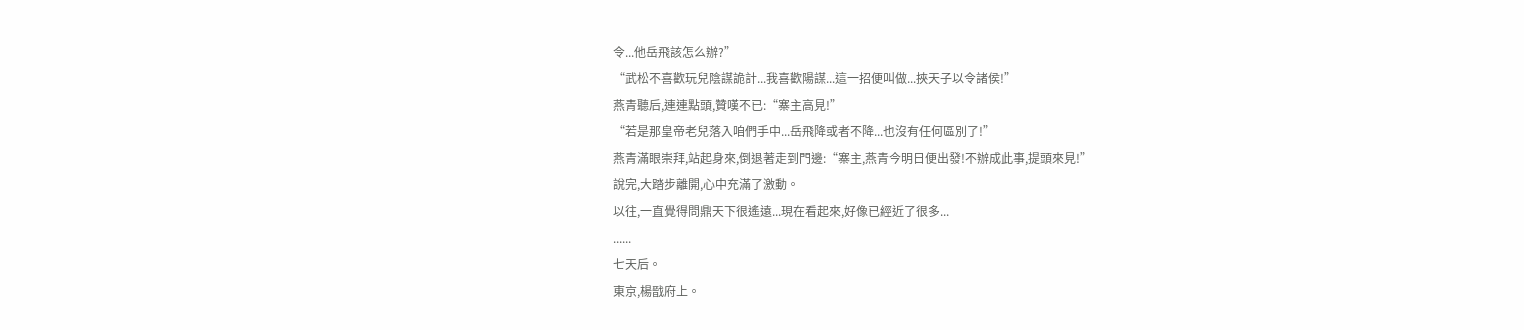令...他岳飛該怎么辦?”
“武松不喜歡玩兒陰謀詭計...我喜歡陽謀...這一招便叫做...挾天子以令諸侯!”
燕青聽后,連連點頭,贊嘆不已:“寨主高見!”
“若是那皇帝老兒落入咱們手中...岳飛降或者不降...也沒有任何區別了!”
燕青滿眼崇拜,站起身來,倒退著走到門邊:“寨主,燕青今明日便出發!不辦成此事,提頭來見!”
說完,大踏步離開,心中充滿了激動。
以往,一直覺得問鼎天下很遙遠...現在看起來,好像已經近了很多...
......
七天后。
東京,楊戩府上。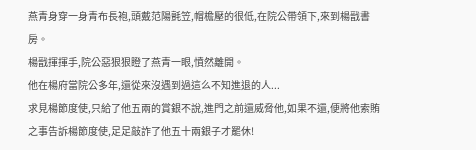燕青身穿一身青布長袍,頭戴范陽氈笠,帽檐壓的很低,在院公帶領下,來到楊戩書房。
楊戩揮揮手,院公惡狠狠瞪了燕青一眼,憤然離開。
他在楊府當院公多年,還從來沒遇到過這么不知進退的人...
求見楊節度使,只給了他五兩的賞銀不說,進門之前還威脅他,如果不還,便將他索賄之事告訴楊節度使,足足敲詐了他五十兩銀子才罷休!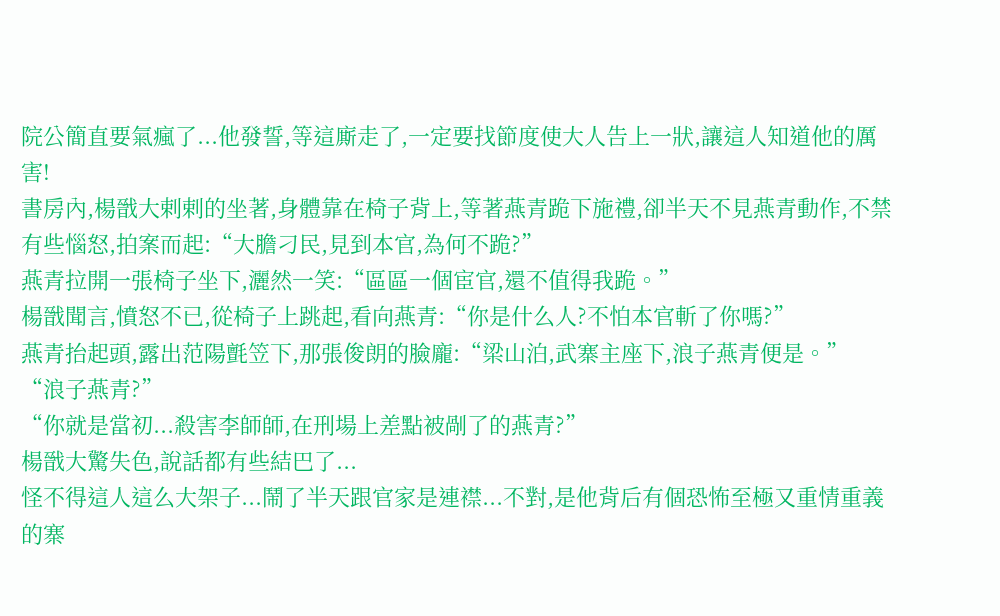院公簡直要氣瘋了...他發誓,等這廝走了,一定要找節度使大人告上一狀,讓這人知道他的厲害!
書房內,楊戩大剌剌的坐著,身體靠在椅子背上,等著燕青跪下施禮,卻半天不見燕青動作,不禁有些惱怒,拍案而起:“大膽刁民,見到本官,為何不跪?”
燕青拉開一張椅子坐下,灑然一笑:“區區一個宦官,還不值得我跪。”
楊戩聞言,憤怒不已,從椅子上跳起,看向燕青:“你是什么人?不怕本官斬了你嗎?”
燕青抬起頭,露出范陽氈笠下,那張俊朗的臉龐:“梁山泊,武寨主座下,浪子燕青便是。”
“浪子燕青?”
“你就是當初...殺害李師師,在刑場上差點被剮了的燕青?”
楊戩大驚失色,說話都有些結巴了...
怪不得這人這么大架子...鬧了半天跟官家是連襟...不對,是他背后有個恐怖至極又重情重義的寨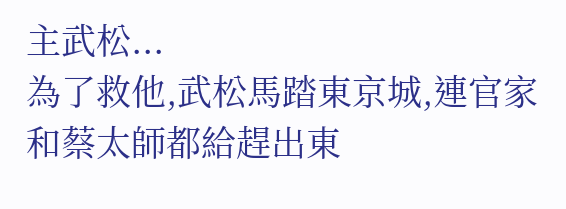主武松...
為了救他,武松馬踏東京城,連官家和蔡太師都給趕出東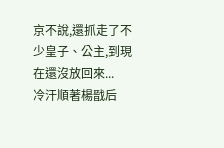京不說,還抓走了不少皇子、公主,到現在還沒放回來...
冷汗順著楊戩后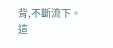背,不斷流下。
這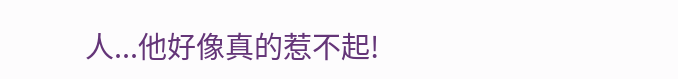人...他好像真的惹不起!